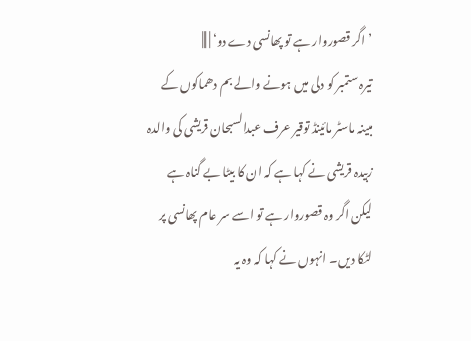’اگر قصوروار ہے تو پھانسی دے دو‘ | |||
تیرہ ستمبر کو دلی میں ہونے والے بم دھماکوں کے مبینہ ماسٹر مائینڈ توقیر عرف عبدالسبحان قریشی کی والدہ زبیدہ قریشی نے کہا ہے کہ ان کا بیٹا بے گناہ ہے لیکن اگر وہ قصوروار ہے تو اسے سر عام پھانسی پر لٹکا دیں۔ انہوں نے کہا کہ وہ یہ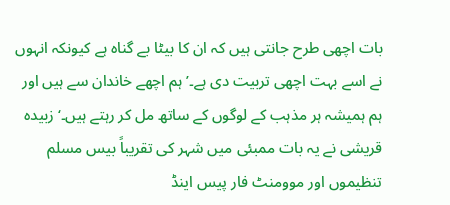بات اچھی طرح جانتی ہیں کہ ان کا بیٹا بے گناہ ہے کیونکہ انہوں نے اسے بہت اچھی تربیت دی ہے۔’ ہم اچھے خاندان سے ہیں اور ہم ہمیشہ ہر مذہب کے لوگوں کے ساتھ مل کر رہتے ہیں۔‘ زبیدہ قریشی نے یہ بات ممبئی میں شہر کی تقریباً بیس مسلم تنظیموں اور موومنٹ فار پیس اینڈ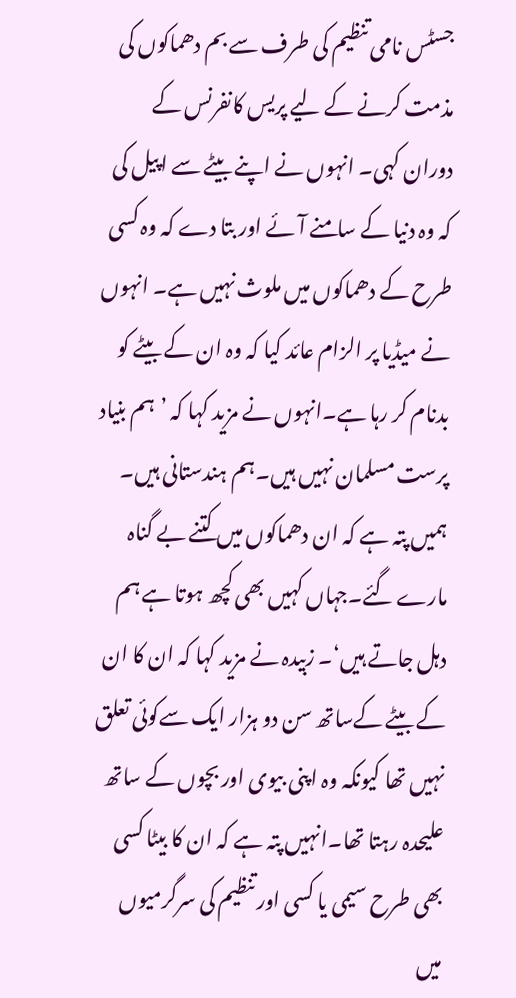جسٹس نامی تنظیم کی طرف سے بم دھماکوں کی مذمت کرنے کے لیے پریس کانفرنس کے دوران کہی۔ انہوں نے اپنے بیٹے سے اپیل کی کہ وہ دنیا کے سامنے آئے اور بتا دے کہ وہ کسی طرح کے دھماکوں میں ملوث نہیں ہے۔ انہوں نے میڈیا پر الزام عائد کیا کہ وہ ان کے بیٹے کو بدنام کر رہا ہے۔انہوں نے مزید کہا کہ ’ہم بنیاد پرست مسلمان نہیں ہیں۔ہم ہندستانی ہیں۔ ہمیں پتہ ہے کہ ان دھماکوں میں کتنے بے گناہ مارے گئے۔جہاں کہیں بھی کچھ ہوتا ہے ہم دہل جاتے ہیں‘۔ زبیدہ نے مزید کہا کہ ان کا ان کے بیٹے کےساتھ سن دو ہزار ایک سےکوئی تعلق نہیں تھا کیونکہ وہ اپنی بیوی اور بچوں کے ساتھ علیحدہ رہتا تھا۔انہیں پتہ ہے کہ ان کا بیٹا کسی بھی طرح سیمی یا کسی اور تنظیم کی سرگرمیوں میں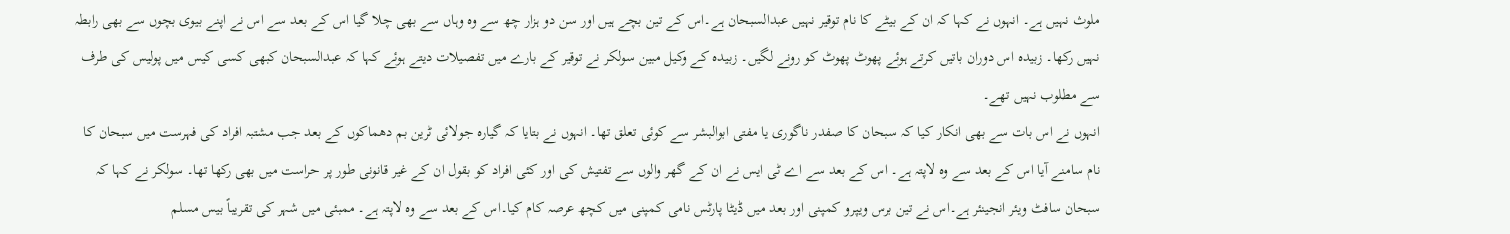ملوث نہیں ہے۔ انہوں نے کہا کہ ان کے بیٹے کا نام توقیر نہیں عبدالسبحان ہے۔اس کے تین بچے ہیں اور سن دو ہزار چھ سے وہ وہاں سے بھی چلا گیا اس کے بعد سے اس نے اپنے بیوی بچوں سے بھی رابطہ نہیں رکھا۔ زبیدہ اس دوران باتیں کرتے ہوئے پھوٹ پھوٹ کو رونے لگیں۔ زبیدہ کے وکیل مبین سولکر نے توقیر کے بارے میں تفصیلات دیتے ہوئے کہا کہ عبدالسبحان کبھی کسی کیس میں پولیس کی طرف سے مطلوب نہیں تھے۔
انہوں نے اس بات سے بھی انکار کیا کہ سبحان کا صفدر ناگوری یا مفتی ابوالبشر سے کوئی تعلق تھا۔ انہوں نے بتایا کہ گیارہ جولائی ٹرین بم دھماکوں کے بعد جب مشتبہ افراد کی فہرست میں سبحان کا نام سامنے آیا اس کے بعد سے وہ لاپتہ ہے۔ اس کے بعد سے اے ٹی ایس نے ان کے گھر والوں سے تفتیش کی اور کئی افراد کو بقول ان کے غیر قانونی طور پر حراست میں بھی رکھا تھا۔ سولکر نے کہا کہ سبحان سافٹ ویئر انجینئر ہے۔اس نے تین برس ویپرو کمپنی اور بعد میں ڈیٹا پارٹس نامی کمپنی میں کچھ عرصہ کام کیا۔اس کے بعد سے وہ لاپتہ ہے۔ ممبئی میں شہر کی تقریباً بیس مسلم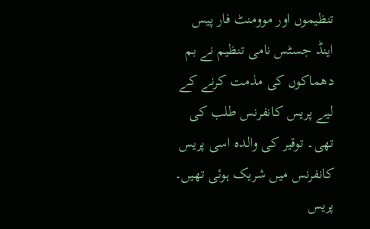تنظیموں اور موومنٹ فار پیس اینڈ جسٹس نامی تنظیم نے بم دھماکوں کی مذمت کرنے کے لیے پریس کانفرنس طلب کی تھی۔ توقیر کی والدہ اسی پریس کانفرنس میں شریک ہوئی تھیں۔ پریس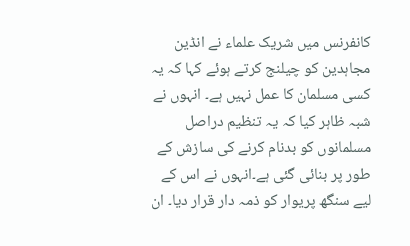کانفرنس میں شریک علماء نے انڈین مجاہدین کو چیلنج کرتے ہوئے کہا کہ یہ کسی مسلمان کا عمل نہیں ہے۔ انہوں نے شبہ ظاہر کیا کہ یہ تنظیم دراصل مسلمانوں کو بدنام کرنے کی سازش کے طور پر بنائی گئی ہے۔انہوں نے اس کے لیے سنگھ پریوار کو ذمہ دار قرار دیا۔ ان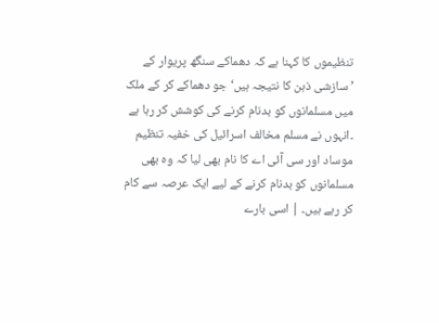تنظیموں کا کہنا ہے کہ دھماکے سنگھ پریوار کے ’سازشی ذہن کا نتیجہ ہیں‘ جو دھماکے کر کے ملک میں مسلمانوں کو بدنام کرنے کی کوشش کر رہا ہے ۔انہوں نے مسلم مخالف اسرائیل کی خفیہ تنظیم موساد اور سی آئی اے کا نام بھی لیا کہ وہ بھی مسلمانوں کو بدنام کرنے کے لیے ایک عرصہ سے کام کر رہے ہیں۔ | اسی بارے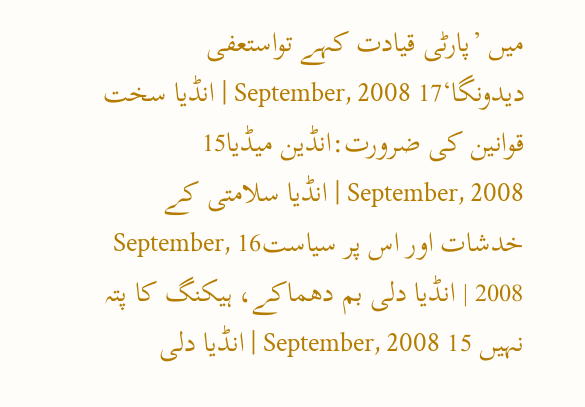میں ’پارٹی قیادت کہے تواستعفی دیدونگا‘17 September, 2008 | انڈیا سخت قوانین کی ضرورت:انڈین میڈیا15 September, 2008 | انڈیا سلامتی کے خدشات اور اس پر سیاست16 September, 2008 | انڈیا دلی بم دھماکے، ہیکنگ کا پتہ نہیں 15 September, 2008 | انڈیا دلی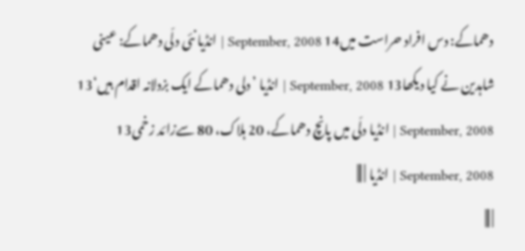دھماکے: دس افراد حراست میں14 September, 2008 | انڈیا نئی دلّی دھماکے: عینی شاہدین نے کیا دیکھا13 September, 2008 | انڈیا ’دلی دھماکے ایک بزدلانہ اقدام ہیں‘13 September, 2008 | انڈیا دلّی میں پانچ دھماکے، 20 ہلاک، 80 سےزائد زخمی13 September, 2008 | انڈیا | |||
| |||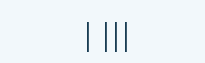| |||